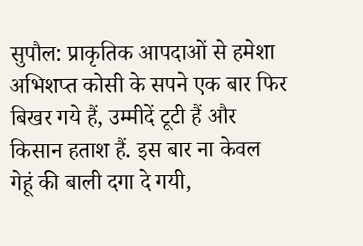सुपौल: प्राकृतिक आपदाओं से हमेशा अभिशप्त कोसी के सपने एक बार फिर बिखर गये हैं, उम्मीदें टूटी हैं और किसान हताश हैं. इस बार ना केवल गेहूं की बाली दगा दे गयी,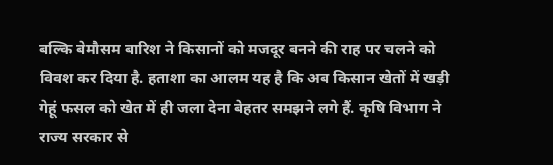बल्कि बेमौसम बारिश ने किसानों को मजदूर बनने की राह पर चलने को विवश कर दिया है. हताशा का आलम यह है कि अब किसान खेतों में खड़ी गेहूं फसल को खेत में ही जला देना बेहतर समझने लगे हैं. कृषि विभाग ने राज्य सरकार से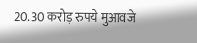20.30 करोड़ रुपये मुआवजे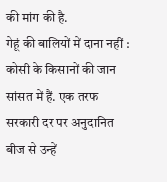की मांग की है.
गेहूं की बालियों में दाना नहीं : कोसी के किसानों की जान सांसत में हैं. एक तरफ सरकारी दर पर अनुदानित बीज से उन्हें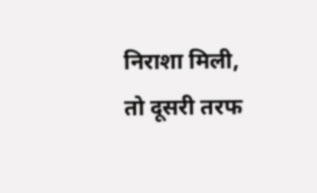निराशा मिली, तो दूसरी तरफ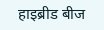हाइब्रीड बीज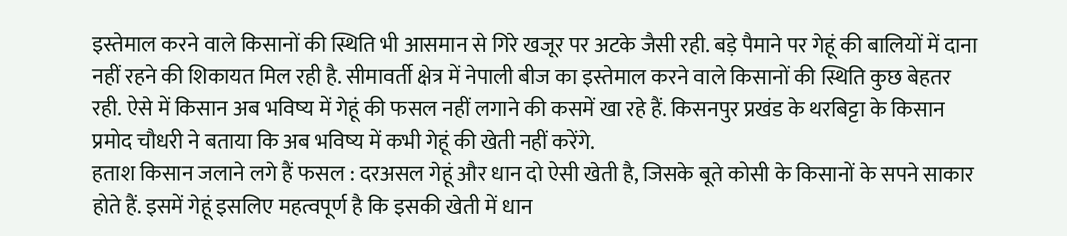इस्तेमाल करने वाले किसानों की स्थिति भी आसमान से गिरे खजूर पर अटके जैसी रही. बड़े पैमाने पर गेहूं की बालियों में दाना नहीं रहने की शिकायत मिल रही है. सीमावर्ती क्षेत्र में नेपाली बीज का इस्तेमाल करने वाले किसानों की स्थिति कुछ बेहतर रही. ऐसे में किसान अब भविष्य में गेहूं की फसल नहीं लगाने की कसमें खा रहे हैं. किसनपुर प्रखंड के थरबिट्टा के किसान प्रमोद चौधरी ने बताया कि अब भविष्य में कभी गेहूं की खेती नहीं करेंगे.
हताश किसान जलाने लगे हैं फसल : दरअसल गेहूं और धान दो ऐसी खेती है, जिसके बूते कोसी के किसानों के सपने साकार होते हैं. इसमें गेहूं इसलिए महत्वपूर्ण है कि इसकी खेती में धान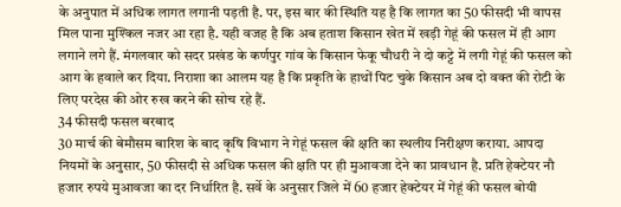के अनुपात में अधिक लागत लगानी पड़ती है. पर, इस बार की स्थिति यह है कि लागत का 50 फीसदी भी वापस मिल पाना मुश्किल नजर आ रहा है. यही वजह है कि अब हताश किसान खेत में खड़ी गेहूं की फसल में ही आग लगाने लगे हैं. मंगलवार को सदर प्रखंड के कर्णपुर गांव के किसान फेकू चौधरी ने दो कट्टे में लगी गेहूं की फसल को आग के हवाले कर दिया. निराशा का आलम यह है कि प्रकृति के हाथों पिट चुके किसान अब दो वक्त की रोटी के लिए परदेस की ओर रुख करने की सोच रहे हैं.
34 फीसदी फसल बरबाद
30 मार्च की बेमौसम बारिश के बाद कृषि विभाग ने गेहूं फसल की क्षति का स्थलीय निरीक्षण कराया. आपदा नियमों के अनुसार, 50 फीसदी से अधिक फसल की क्षति पर ही मुआवजा देने का प्रावधान है. प्रति हेक्टेयर नौ हजार रुपये मुआवजा का दर निर्धारित है. सर्वे के अनुसार जिले में 60 हजार हेक्टेयर में गेहूं की फसल बोयी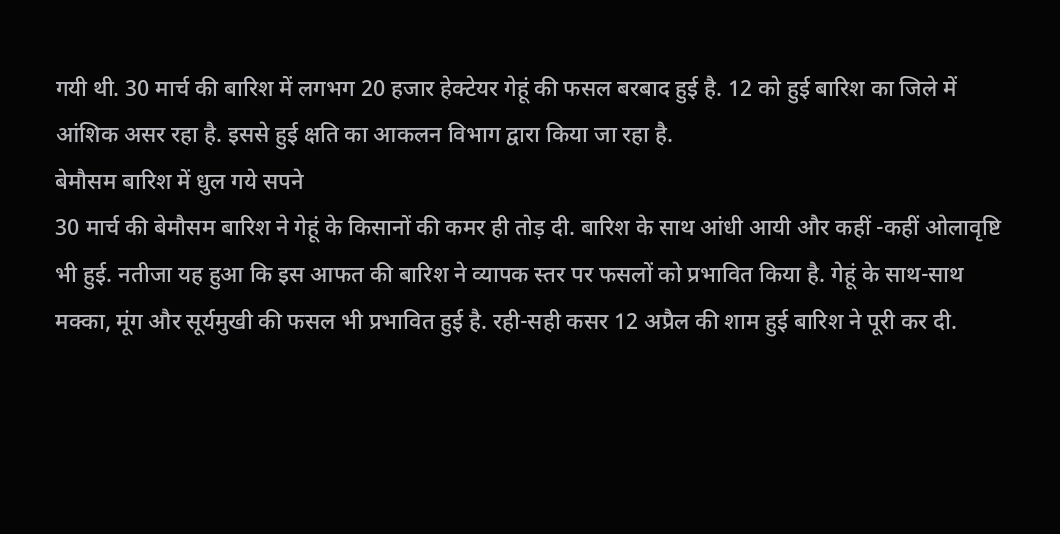गयी थी. 30 मार्च की बारिश में लगभग 20 हजार हेक्टेयर गेहूं की फसल बरबाद हुई है. 12 को हुई बारिश का जिले में आंशिक असर रहा है. इससे हुई क्षति का आकलन विभाग द्वारा किया जा रहा है.
बेमौसम बारिश में धुल गये सपने
30 मार्च की बेमौसम बारिश ने गेहूं के किसानों की कमर ही तोड़ दी. बारिश के साथ आंधी आयी और कहीं -कहीं ओलावृष्टि भी हुई. नतीजा यह हुआ कि इस आफत की बारिश ने व्यापक स्तर पर फसलों को प्रभावित किया है. गेहूं के साथ-साथ मक्का, मूंग और सूर्यमुखी की फसल भी प्रभावित हुई है. रही-सही कसर 12 अप्रैल की शाम हुई बारिश ने पूरी कर दी.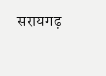सरायगढ़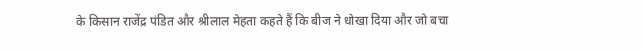के किसान राजेंद्र पंडित और श्रीलाल मेहता कहते हैं कि बीज ने धोखा दिया और जो बचा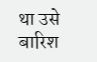था उसे बारिश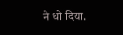ने धो दिया.